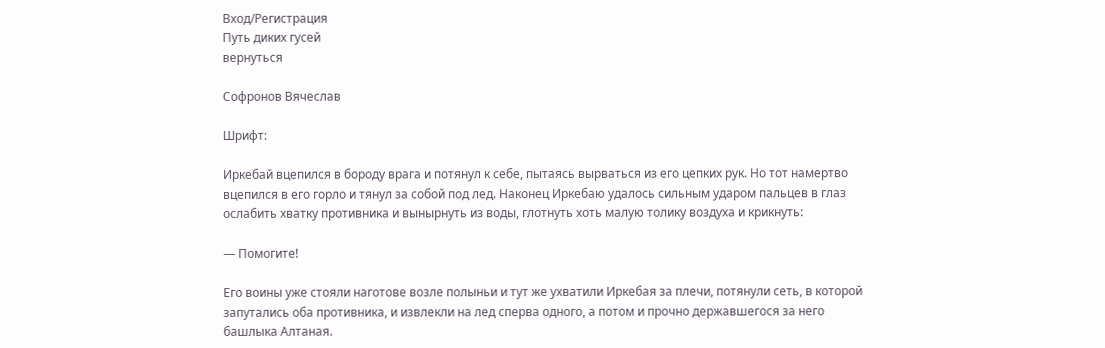Вход/Регистрация
Путь диких гусей
вернуться

Софронов Вячеслав

Шрифт:

Иркебай вцепился в бороду врага и потянул к себе, пытаясь вырваться из его цепких рук. Но тот намертво вцепился в его горло и тянул за собой под лед. Наконец Иркебаю удалось сильным ударом пальцев в глаз ослабить хватку противника и вынырнуть из воды, глотнуть хоть малую толику воздуха и крикнуть:

— Помогите!

Его воины уже стояли наготове возле полыньи и тут же ухватили Иркебая за плечи, потянули сеть, в которой запутались оба противника, и извлекли на лед сперва одного, а потом и прочно державшегося за него башлыка Алтаная.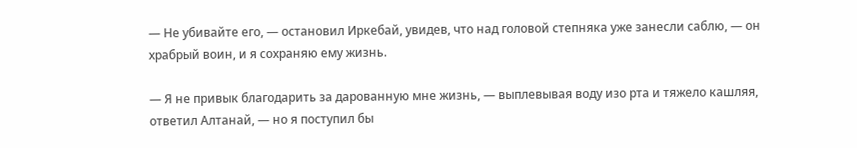— Не убивайте его, — остановил Иркебай, увидев, что над головой степняка уже занесли саблю, — он храбрый воин, и я сохраняю ему жизнь.

— Я не привык благодарить за дарованную мне жизнь, — выплевывая воду изо рта и тяжело кашляя, ответил Алтанай, — но я поступил бы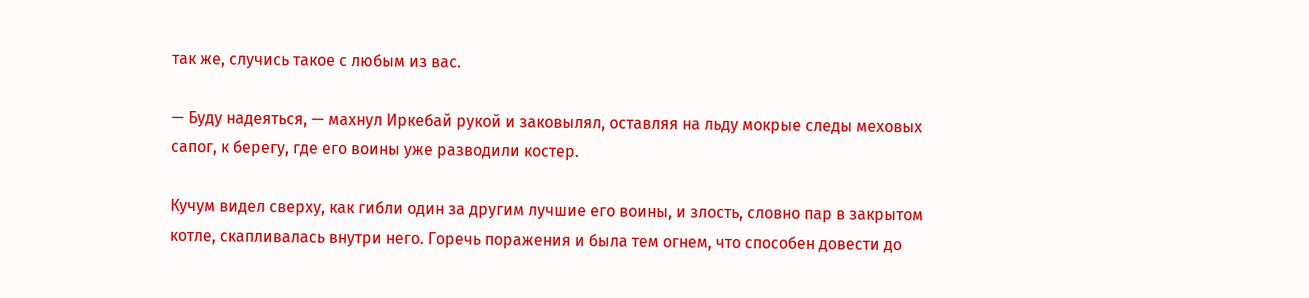так же, случись такое с любым из вас.

— Буду надеяться, — махнул Иркебай рукой и заковылял, оставляя на льду мокрые следы меховых сапог, к берегу, где его воины уже разводили костер.

Кучум видел сверху, как гибли один за другим лучшие его воины, и злость, словно пар в закрытом котле, скапливалась внутри него. Горечь поражения и была тем огнем, что способен довести до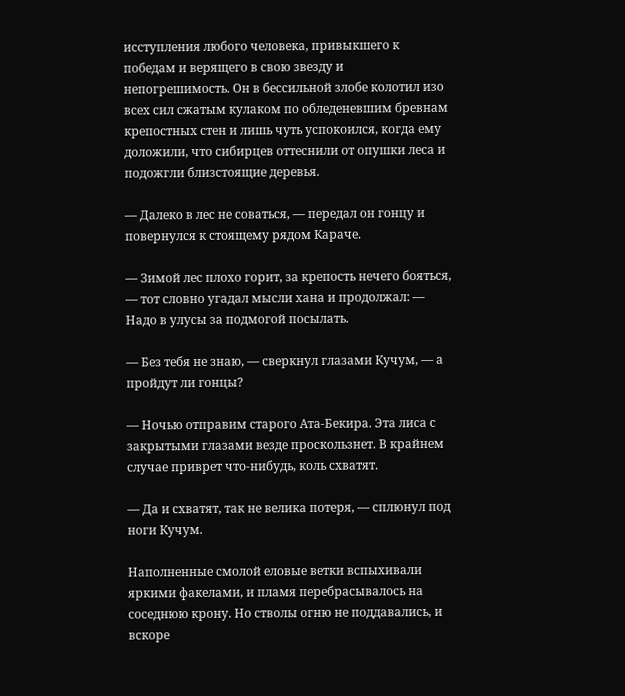исступления любого человека, привыкшего к победам и верящего в свою звезду и непогрешимость. Он в бессильной злобе колотил изо всех сил сжатым кулаком по обледеневшим бревнам крепостных стен и лишь чуть успокоился, когда ему доложили, что сибирцев оттеснили от опушки леса и подожгли близстоящие деревья.

— Далеко в лес не соваться, — передал он гонцу и повернулся к стоящему рядом Караче.

— Зимой лес плохо горит, за крепость нечего бояться, — тот словно угадал мысли хана и продолжал: — Надо в улусы за подмогой посылать.

— Без тебя не знаю, — сверкнул глазами Кучум, — а пройдут ли гонцы?

— Ночью отправим старого Ата-Бекира. Эта лиса с закрытыми глазами везде проскользнет. В крайнем случае приврет что-нибудь, коль схватят.

— Да и схватят, так не велика потеря, — сплюнул под ноги Кучум.

Наполненные смолой еловые ветки вспыхивали яркими факелами, и пламя перебрасывалось на соседнюю крону. Но стволы огню не поддавались, и вскоре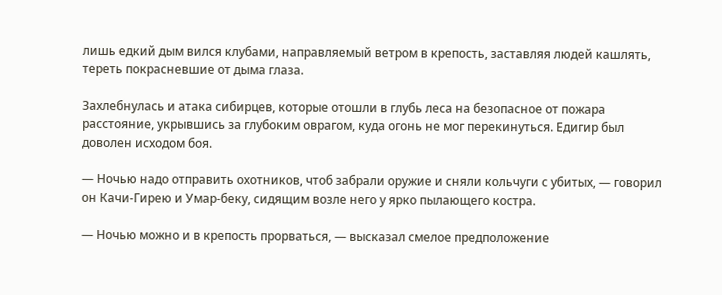лишь едкий дым вился клубами, направляемый ветром в крепость, заставляя людей кашлять, тереть покрасневшие от дыма глаза.

Захлебнулась и атака сибирцев, которые отошли в глубь леса на безопасное от пожара расстояние, укрывшись за глубоким оврагом, куда огонь не мог перекинуться. Едигир был доволен исходом боя.

— Ночью надо отправить охотников, чтоб забрали оружие и сняли кольчуги с убитых, — говорил он Качи-Гирею и Умар-беку, сидящим возле него у ярко пылающего костра.

— Ночью можно и в крепость прорваться, — высказал смелое предположение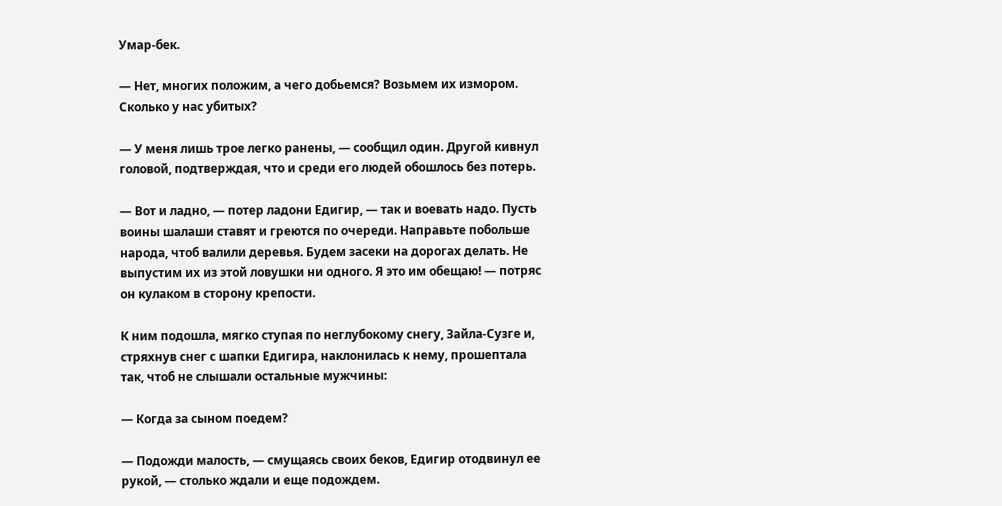Умар-бек.

— Нет, многих положим, а чего добьемся? Возьмем их измором. Сколько у нас убитых?

— У меня лишь трое легко ранены, — сообщил один. Другой кивнул головой, подтверждая, что и среди его людей обошлось без потерь.

— Вот и ладно, — потер ладони Едигир, — так и воевать надо. Пусть воины шалаши ставят и греются по очереди. Направьте побольше народа, чтоб валили деревья. Будем засеки на дорогах делать. Не выпустим их из этой ловушки ни одного. Я это им обещаю! — потряс он кулаком в сторону крепости.

К ним подошла, мягко ступая по неглубокому снегу, Зайла-Сузге и, стряхнув снег с шапки Едигира, наклонилась к нему, прошептала так, чтоб не слышали остальные мужчины:

— Когда за сыном поедем?

— Подожди малость, — смущаясь своих беков, Едигир отодвинул ее рукой, — столько ждали и еще подождем.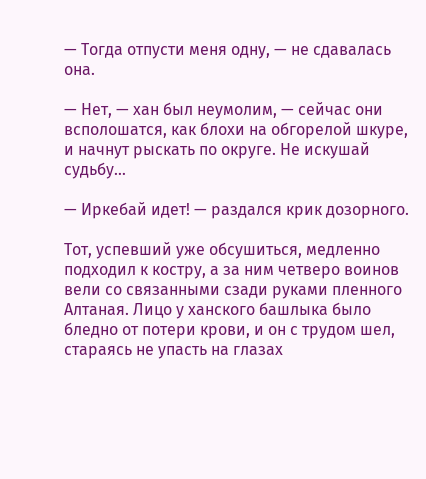— Тогда отпусти меня одну, — не сдавалась она.

— Нет, — хан был неумолим, — сейчас они всполошатся, как блохи на обгорелой шкуре, и начнут рыскать по округе. Не искушай судьбу…

— Иркебай идет! — раздался крик дозорного.

Тот, успевший уже обсушиться, медленно подходил к костру, а за ним четверо воинов вели со связанными сзади руками пленного Алтаная. Лицо у ханского башлыка было бледно от потери крови, и он с трудом шел, стараясь не упасть на глазах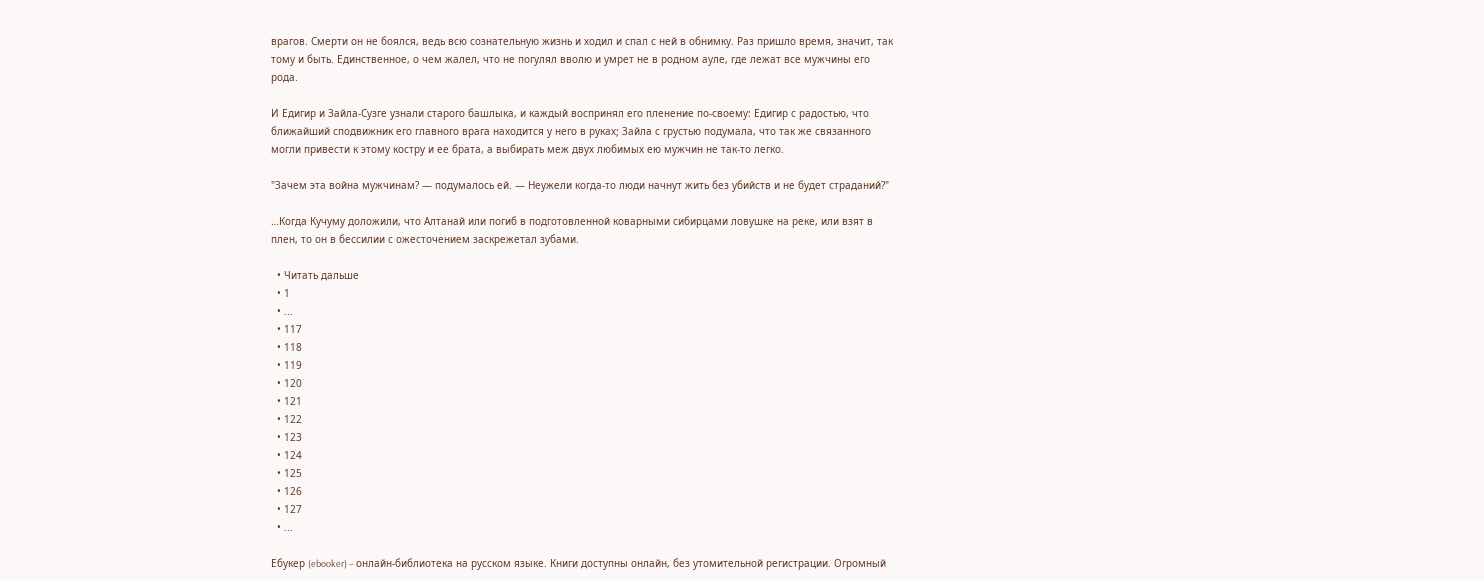врагов. Смерти он не боялся, ведь всю сознательную жизнь и ходил и спал с ней в обнимку. Раз пришло время, значит, так тому и быть. Единственное, о чем жалел, что не погулял вволю и умрет не в родном ауле, где лежат все мужчины его рода.

И Едигир и Зайла-Сузге узнали старого башлыка, и каждый воспринял его пленение по-своему: Едигир с радостью, что ближайший сподвижник его главного врага находится у него в руках; Зайла с грустью подумала, что так же связанного могли привести к этому костру и ее брата, а выбирать меж двух любимых ею мужчин не так-то легко.

"Зачем эта война мужчинам? — подумалось ей. — Неужели когда-то люди начнут жить без убийств и не будет страданий?"

…Когда Кучуму доложили, что Алтанай или погиб в подготовленной коварными сибирцами ловушке на реке, или взят в плен, то он в бессилии с ожесточением заскрежетал зубами.

  • Читать дальше
  • 1
  • ...
  • 117
  • 118
  • 119
  • 120
  • 121
  • 122
  • 123
  • 124
  • 125
  • 126
  • 127
  • ...

Ебукер (ebooker) – онлайн-библиотека на русском языке. Книги доступны онлайн, без утомительной регистрации. Огромный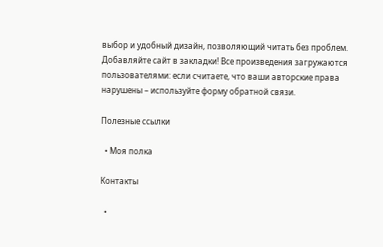выбор и удобный дизайн, позволяющий читать без проблем. Добавляйте сайт в закладки! Все произведения загружаются пользователями: если считаете, что ваши авторские права нарушены – используйте форму обратной связи.

Полезные ссылки

  • Моя полка

Контакты

  •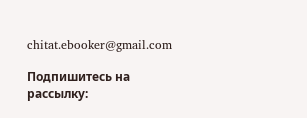chitat.ebooker@gmail.com

Подпишитесь на рассылку: